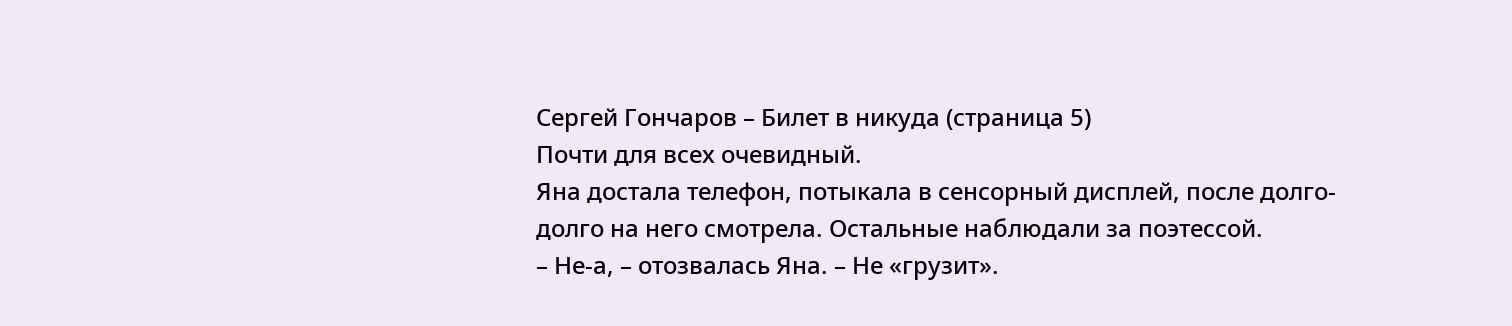Сергей Гончаров – Билет в никуда (страница 5)
Почти для всех очевидный.
Яна достала телефон, потыкала в сенсорный дисплей, после долго-долго на него смотрела. Остальные наблюдали за поэтессой.
– Не-а, – отозвалась Яна. – Не «грузит».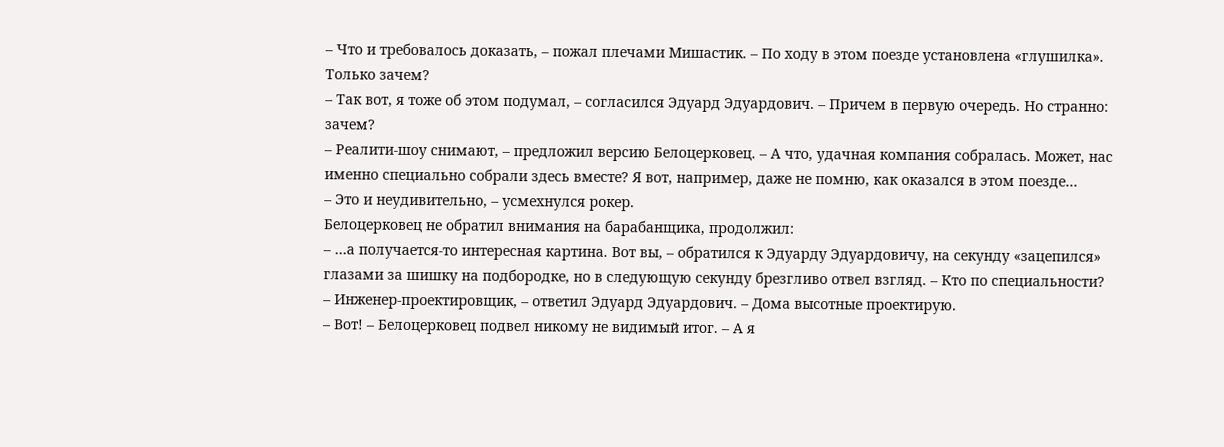– Что и требовалось доказать, – пожал плечами Мишастик. – По ходу в этом поезде установлена «глушилка». Только зачем?
– Так вот, я тоже об этом подумал, – согласился Эдуард Эдуардович. – Причем в первую очередь. Но странно: зачем?
– Реалити-шоу снимают, – предложил версию Белоцерковец. – А что, удачная компания собралась. Может, нас именно специально собрали здесь вместе? Я вот, например, даже не помню, как оказался в этом поезде…
– Это и неудивительно, – усмехнулся рокер.
Белоцерковец не обратил внимания на барабанщика, продолжил:
– …а получается-то интересная картина. Вот вы, – обратился к Эдуарду Эдуардовичу, на секунду «зацепился» глазами за шишку на подбородке, но в следующую секунду брезгливо отвел взгляд. – Кто по специальности?
– Инженер-проектировщик, – ответил Эдуард Эдуардович. – Дома высотные проектирую.
– Вот! – Белоцерковец подвел никому не видимый итог. – А я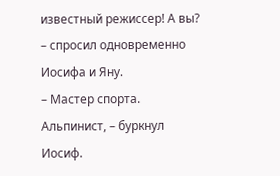известный режиссер! А вы? – спросил одновременно Иосифа и Яну.
– Мастер спорта. Альпинист, – буркнул Иосиф.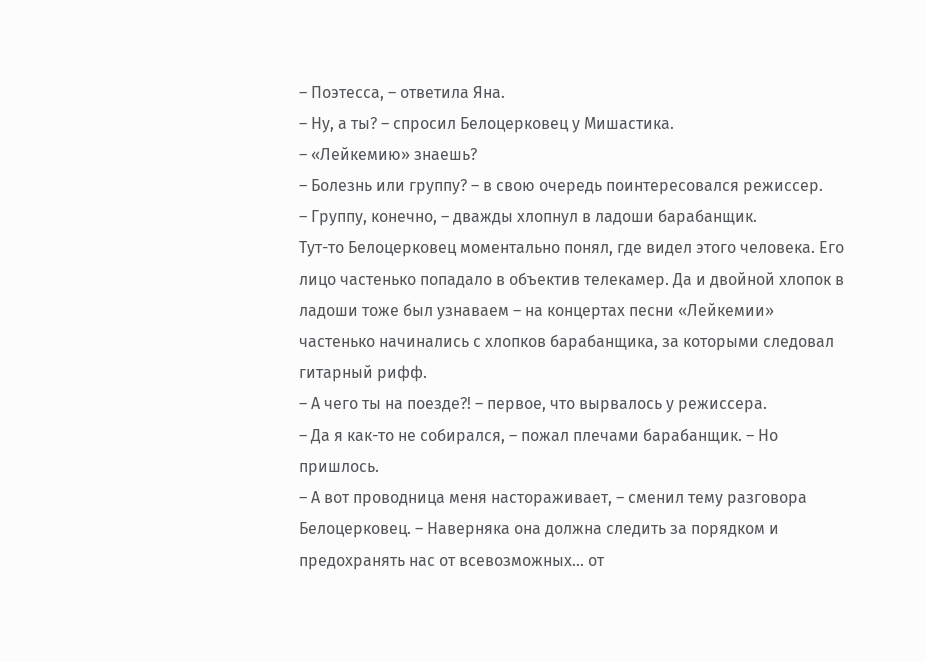– Поэтесса, – ответила Яна.
– Ну, а ты? – спросил Белоцерковец у Мишастика.
– «Лейкемию» знаешь?
– Болезнь или группу? – в свою очередь поинтересовался режиссер.
– Группу, конечно, – дважды хлопнул в ладоши барабанщик.
Тут-то Белоцерковец моментально понял, где видел этого человека. Его лицо частенько попадало в объектив телекамер. Да и двойной хлопок в ладоши тоже был узнаваем – на концертах песни «Лейкемии» частенько начинались с хлопков барабанщика, за которыми следовал гитарный рифф.
– А чего ты на поезде?! – первое, что вырвалось у режиссера.
– Да я как-то не собирался, – пожал плечами барабанщик. – Но пришлось.
– А вот проводница меня настораживает, – сменил тему разговора Белоцерковец. – Наверняка она должна следить за порядком и предохранять нас от всевозможных… от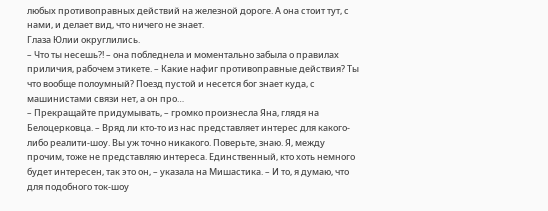любых противоправных действий на железной дороге. А она стоит тут, с нами, и делает вид, что ничего не знает.
Глаза Юлии округлились.
– Что ты несешь?! – она побледнела и моментально забыла о правилах приличия, рабочем этикете. – Какие нафиг противоправные действия? Ты что вообще полоумный? Поезд пустой и несется бог знает куда, с машинистами связи нет, а он про…
– Прекращайте придумывать, – громко произнесла Яна, глядя на Белоцерковца. – Вряд ли кто-то из нас представляет интерес для какого-либо реалити-шоу. Вы уж точно никакого. Поверьте, знаю. Я, между прочим, тоже не представляю интереса. Единственный, кто хоть немного будет интересен, так это он, – указала на Мишастика. – И то, я думаю, что для подобного ток-шоу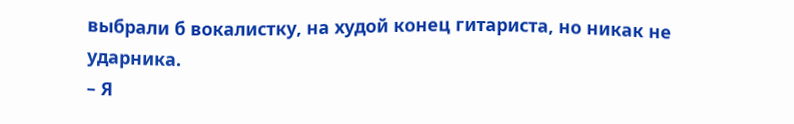выбрали б вокалистку, на худой конец гитариста, но никак не ударника.
– Я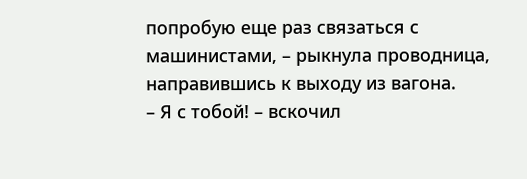попробую еще раз связаться с машинистами, – рыкнула проводница, направившись к выходу из вагона.
– Я с тобой! – вскочил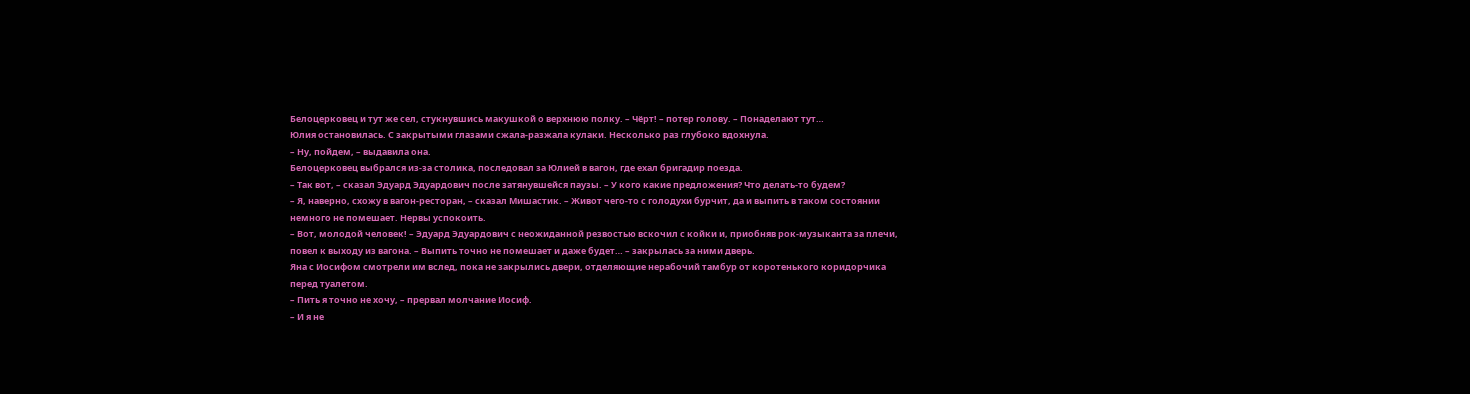Белоцерковец и тут же сел, стукнувшись макушкой о верхнюю полку. – Чёрт! – потер голову. – Понаделают тут…
Юлия остановилась. С закрытыми глазами сжала-разжала кулаки. Несколько раз глубоко вдохнула.
– Ну, пойдем, – выдавила она.
Белоцерковец выбрался из-за столика, последовал за Юлией в вагон, где ехал бригадир поезда.
– Так вот, – сказал Эдуард Эдуардович после затянувшейся паузы. – У кого какие предложения? Что делать-то будем?
– Я, наверно, схожу в вагон-ресторан, – сказал Мишастик. – Живот чего-то с голодухи бурчит, да и выпить в таком состоянии немного не помешает. Нервы успокоить.
– Вот, молодой человек! – Эдуард Эдуардович с неожиданной резвостью вскочил с койки и, приобняв рок-музыканта за плечи, повел к выходу из вагона. – Выпить точно не помешает и даже будет… – закрылась за ними дверь.
Яна с Иосифом смотрели им вслед, пока не закрылись двери, отделяющие нерабочий тамбур от коротенького коридорчика перед туалетом.
– Пить я точно не хочу, – прервал молчание Иосиф.
– И я не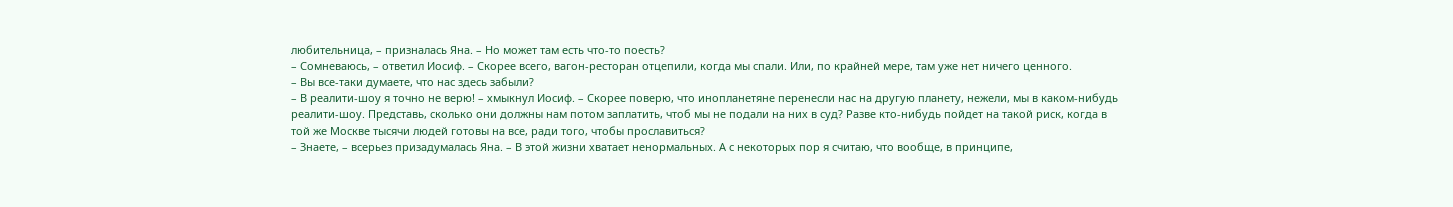любительница, – призналась Яна. – Но может там есть что-то поесть?
– Сомневаюсь, – ответил Иосиф. – Скорее всего, вагон-ресторан отцепили, когда мы спали. Или, по крайней мере, там уже нет ничего ценного.
– Вы все-таки думаете, что нас здесь забыли?
– В реалити-шоу я точно не верю! – хмыкнул Иосиф. – Скорее поверю, что инопланетяне перенесли нас на другую планету, нежели, мы в каком-нибудь реалити-шоу. Представь, сколько они должны нам потом заплатить, чтоб мы не подали на них в суд? Разве кто-нибудь пойдет на такой риск, когда в той же Москве тысячи людей готовы на все, ради того, чтобы прославиться?
– Знаете, – всерьез призадумалась Яна. – В этой жизни хватает ненормальных. А с некоторых пор я считаю, что вообще, в принципе,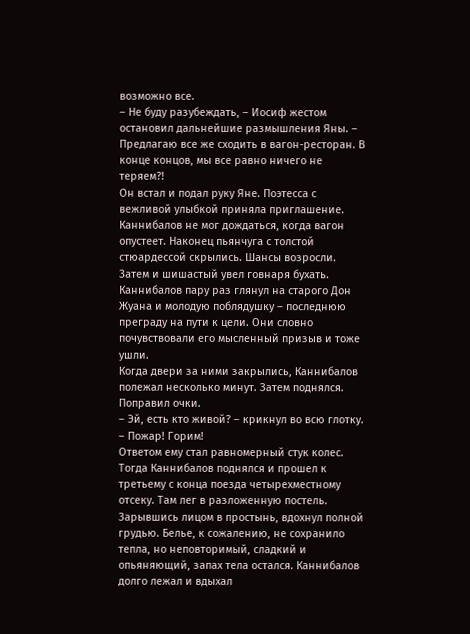возможно все.
– Не буду разубеждать, – Иосиф жестом остановил дальнейшие размышления Яны. – Предлагаю все же сходить в вагон-ресторан. В конце концов, мы все равно ничего не теряем?!
Он встал и подал руку Яне. Поэтесса с вежливой улыбкой приняла приглашение.
Каннибалов не мог дождаться, когда вагон опустеет. Наконец пьянчуга с толстой стюардессой скрылись. Шансы возросли. Затем и шишастый увел говнаря бухать. Каннибалов пару раз глянул на старого Дон Жуана и молодую поблядушку – последнюю преграду на пути к цели. Они словно почувствовали его мысленный призыв и тоже ушли.
Когда двери за ними закрылись, Каннибалов полежал несколько минут. Затем поднялся. Поправил очки.
– Эй, есть кто живой? – крикнул во всю глотку. – Пожар! Горим!
Ответом ему стал равномерный стук колес. Тогда Каннибалов поднялся и прошел к третьему с конца поезда четырехместному отсеку. Там лег в разложенную постель. Зарывшись лицом в простынь, вдохнул полной грудью. Белье, к сожалению, не сохранило тепла, но неповторимый, сладкий и опьяняющий, запах тела остался. Каннибалов долго лежал и вдыхал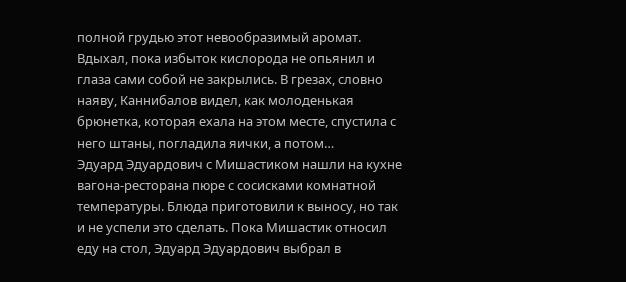полной грудью этот невообразимый аромат. Вдыхал, пока избыток кислорода не опьянил и глаза сами собой не закрылись. В грезах, словно наяву, Каннибалов видел, как молоденькая брюнетка, которая ехала на этом месте, спустила с него штаны, погладила яички, а потом…
Эдуард Эдуардович с Мишастиком нашли на кухне вагона-ресторана пюре с сосисками комнатной температуры. Блюда приготовили к выносу, но так и не успели это сделать. Пока Мишастик относил еду на стол, Эдуард Эдуардович выбрал в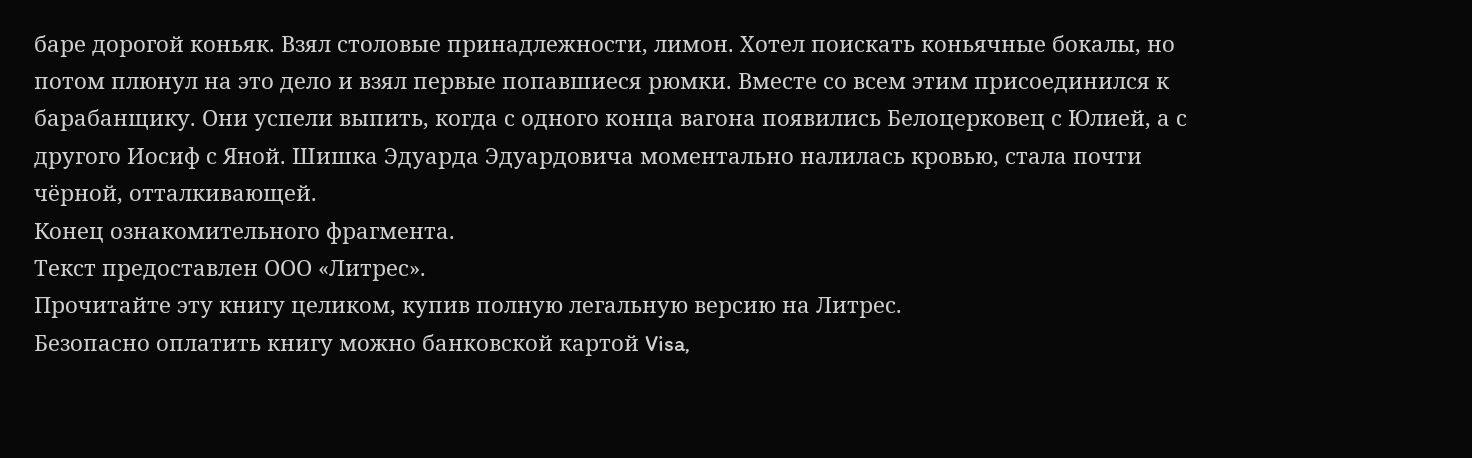баре дорогой коньяк. Взял столовые принадлежности, лимон. Хотел поискать коньячные бокалы, но потом плюнул на это дело и взял первые попавшиеся рюмки. Вместе со всем этим присоединился к барабанщику. Они успели выпить, когда с одного конца вагона появились Белоцерковец с Юлией, а с другого Иосиф с Яной. Шишка Эдуарда Эдуардовича моментально налилась кровью, стала почти чёрной, отталкивающей.
Конец ознакомительного фрагмента.
Текст предоставлен ООО «Литрес».
Прочитайте эту книгу целиком, купив полную легальную версию на Литрес.
Безопасно оплатить книгу можно банковской картой Visa,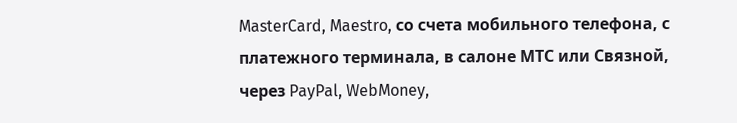MasterCard, Maestro, со счета мобильного телефона, с платежного терминала, в салоне МТС или Связной, через PayPal, WebMoney,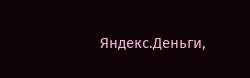Яндекс.Деньги,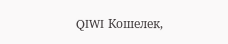QIWI Кошелек,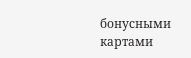бонусными картами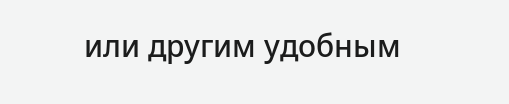или другим удобным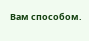Вам способом.